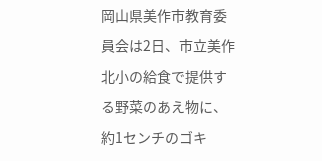岡山県美作市教育委員会は2日、市立美作北小の給食で提供する野菜のあえ物に、約1センチのゴキ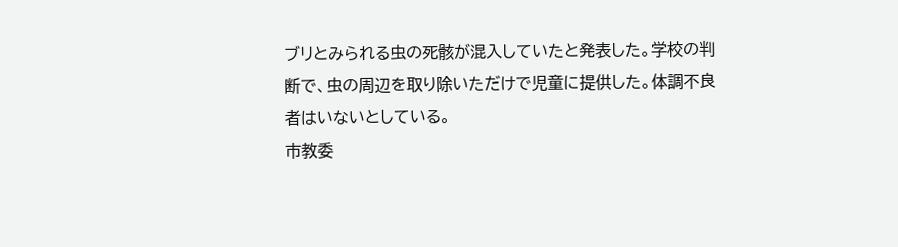ブリとみられる虫の死骸が混入していたと発表した。学校の判断で、虫の周辺を取り除いただけで児童に提供した。体調不良者はいないとしている。
市教委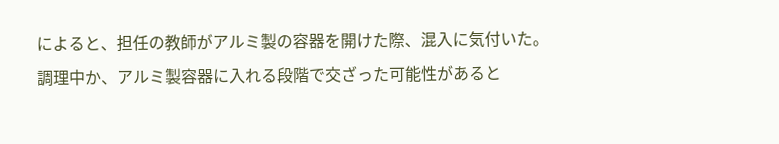によると、担任の教師がアルミ製の容器を開けた際、混入に気付いた。調理中か、アルミ製容器に入れる段階で交ざった可能性があると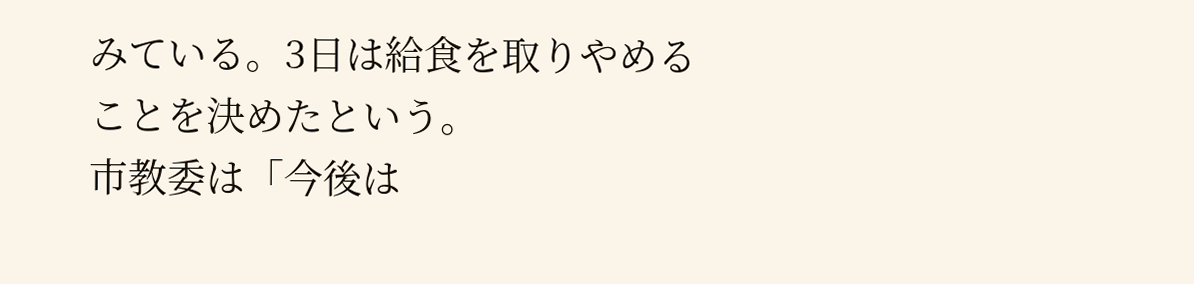みている。3日は給食を取りやめることを決めたという。
市教委は「今後は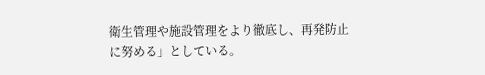衛生管理や施設管理をより徹底し、再発防止に努める」としている。